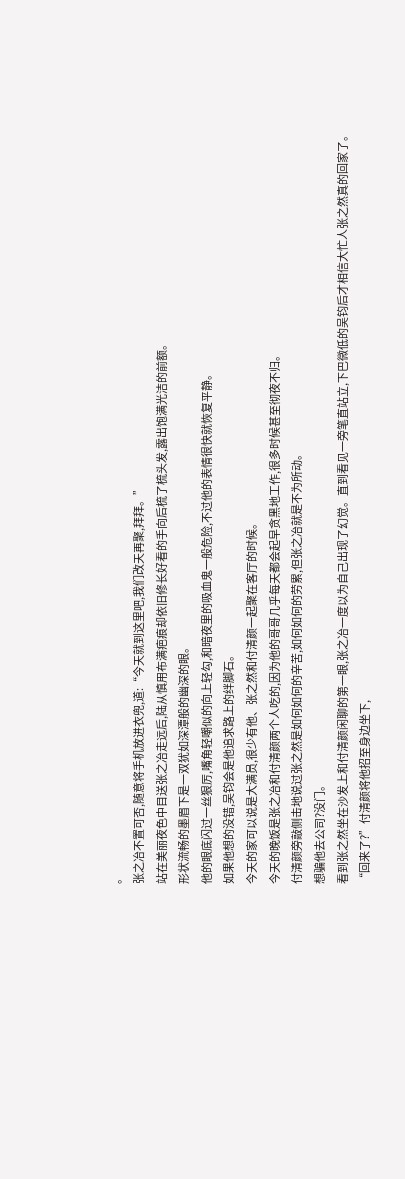。
张之冶不置可否,随意将手机放进衣兜,道:“今天就到这里吧,我们改天再聚,拜拜。”
站在美丽夜色中目送张之冶走远后,陆从慎用布满疤痕却依旧修长好看的手向后梳了梳头发,露出饱满光洁的前额。
形状流畅的墨眉下是一双犹如深潭般的幽深的眼。
他的眼底闪过一丝狠厉,嘴角轻嘲似的向上轻勾,和暗夜里的吸血鬼一般危险,不过他的表情很快就恢复平静。
如果他想的没错,吴钧会是他追求路上的绊脚石。
今天的家可以说是大满员,很少有他、张之然和付清颜一起聚在客厅的时候。
今天的晚饭是张之冶和付清颜两个人吃的,因为他的哥哥几乎每天都会起早贪黑地工作,很多时候甚至彻夜不归。
付清颜旁敲侧击地说过张之然是如何如何的辛苦,如何如何的劳累,但张之冶就是不为所动。
想骗他去公司?没门。
看到张之然坐在沙发上和付清颜闲聊的第一眼,张之冶一度以为自己出现了幻觉。直到看见一旁笔直站立,下巴微低的吴钧后才相信大忙人张之然真的回家了。
“回来了?”付清颜将他招至身边坐下,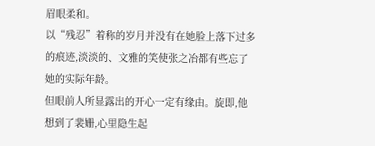眉眼柔和。
以“残忍”着称的岁月并没有在她脸上落下过多的痕迹,淡淡的、文雅的笑使张之冶都有些忘了她的实际年龄。
但眼前人所显露出的开心一定有缘由。旋即,他想到了裴姗,心里隐生起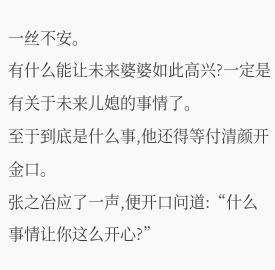一丝不安。
有什么能让未来婆婆如此高兴?一定是有关于未来儿媳的事情了。
至于到底是什么事,他还得等付清颜开金口。
张之冶应了一声,便开口问道:“什么事情让你这么开心?”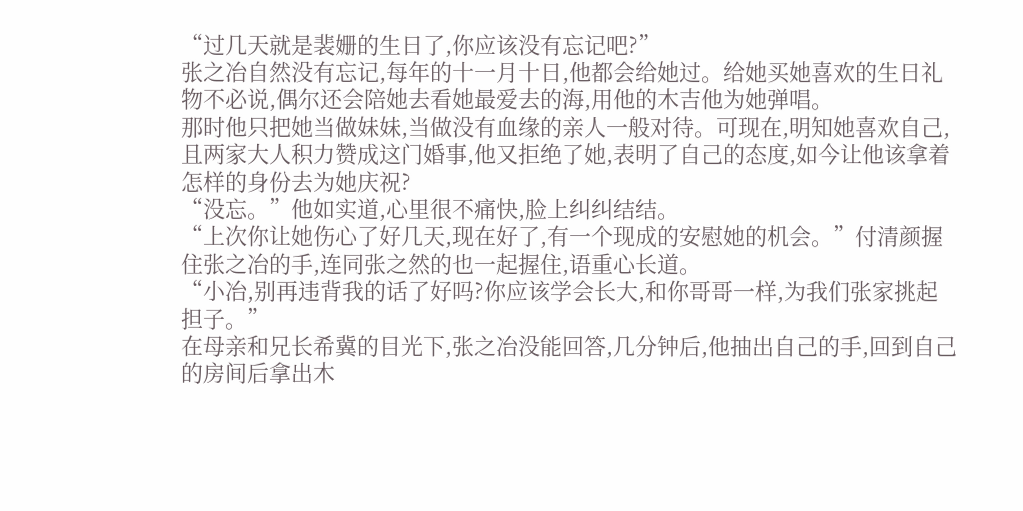“过几天就是裴姗的生日了,你应该没有忘记吧?”
张之冶自然没有忘记,每年的十一月十日,他都会给她过。给她买她喜欢的生日礼物不必说,偶尔还会陪她去看她最爱去的海,用他的木吉他为她弹唱。
那时他只把她当做妹妹,当做没有血缘的亲人一般对待。可现在,明知她喜欢自己,且两家大人积力赞成这门婚事,他又拒绝了她,表明了自己的态度,如今让他该拿着怎样的身份去为她庆祝?
“没忘。”他如实道,心里很不痛快,脸上纠纠结结。
“上次你让她伤心了好几天,现在好了,有一个现成的安慰她的机会。”付清颜握住张之冶的手,连同张之然的也一起握住,语重心长道。
“小冶,别再违背我的话了好吗?你应该学会长大,和你哥哥一样,为我们张家挑起担子。”
在母亲和兄长希冀的目光下,张之冶没能回答,几分钟后,他抽出自己的手,回到自己的房间后拿出木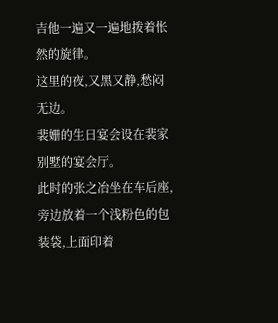吉他一遍又一遍地拨着怅然的旋律。
这里的夜,又黑又静,愁闷无边。
裴姗的生日宴会设在裴家别墅的宴会厅。
此时的张之冶坐在车后座,旁边放着一个浅粉色的包装袋,上面印着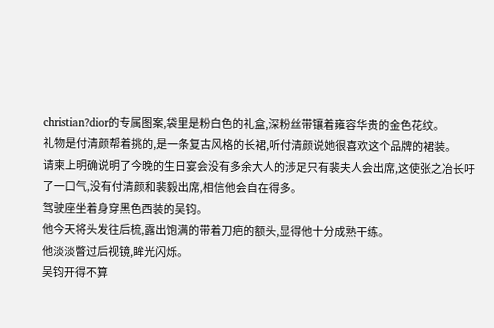christian?dior的专属图案,袋里是粉白色的礼盒,深粉丝带镶着雍容华贵的金色花纹。
礼物是付清颜帮着挑的,是一条复古风格的长裙,听付清颜说她很喜欢这个品牌的裙装。
请柬上明确说明了今晚的生日宴会没有多余大人的涉足只有裴夫人会出席,这使张之冶长吁了一口气,没有付清颜和裴毅出席,相信他会自在得多。
驾驶座坐着身穿黑色西装的吴钧。
他今天将头发往后梳,露出饱满的带着刀疤的额头,显得他十分成熟干练。
他淡淡瞥过后视镜,眸光闪烁。
吴钧开得不算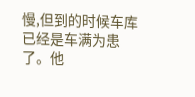慢,但到的时候车库已经是车满为患了。他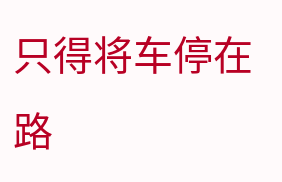只得将车停在路